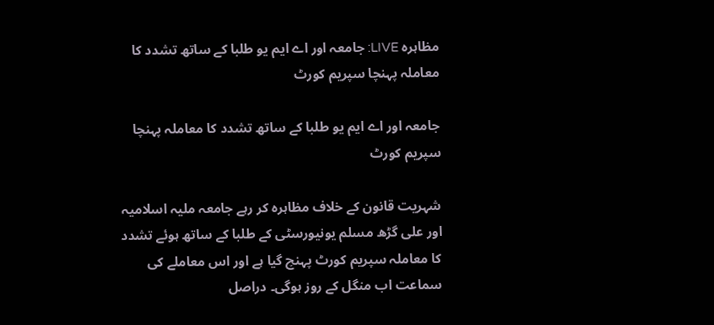مظاہرہ LIVE: جامعہ اور اے ایم یو طلبا کے ساتھ تشدد کا معاملہ پہنچا سپریم کورٹ

جامعہ اور اے ایم یو طلبا کے ساتھ تشدد کا معاملہ پہنچا سپریم کورٹ

شہریت قانون کے خلاف مظاہرہ کر رہے جامعہ ملیہ اسلامیہ اور علی گڑھ مسلم یونیورسٹی کے طلبا کے ساتھ ہوئے تشدد کا معاملہ سپریم کورٹ پہنچ گیا ہے اور اس معاملے کی سماعت اب منگل کے روز ہوگی۔ دراصل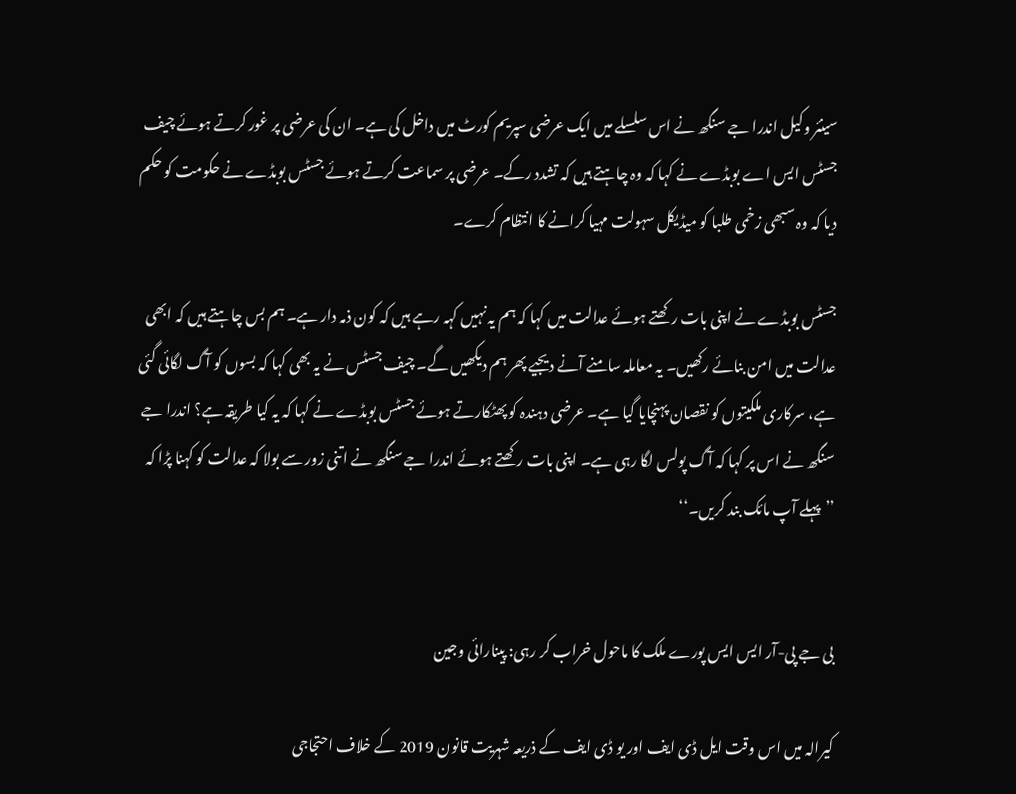سینئر وکیل اندرا جے سنگھ نے اس سلسلے میں ایک عرضی سپریم کورٹ میں داخل کی ہے۔ ان کی عرضی پر غور کرتے ہوئے چیف جسٹس ایس اے بوبڈے نے کہا کہ وہ چاہتے ہیں کہ تشدد رکے۔ عرضی پر سماعت کرتے ہوئے جسٹس بوبڈے نے حکومت کو حکم دیا کہ وہ سبھی زخمی طلبا کو میڈیکل سہولت مہیا کرانے کا انتظام کرے۔

جسٹس بوبڈے نے اپنی بات رکھتے ہوئے عدالت میں کہا کہ ہم یہ نہیں کہہ رہے ہیں کہ کون ذمہ دار ہے۔ ہم بس چاہتے ہیں کہ ابھی عدالت میں امن بنائے رکھیں۔ یہ معاملہ سامنے آنے دیجیے پھر ہم دیکھیں گے۔ چیف جسٹس نے یہ بھی کہا کہ بسوں کو آگ لگائی گئی ہے، سرکاری ملکیتوں کو نقصان پہنچایا گیا ہے۔ عرضی دہندہ کو پھٹکارتے ہوئے جسٹس بوبڈے نے کہا کہ یہ کیا طریقہ ہے؟ اندرا جے سنگھ نے اس پر کہا کہ آگ پولس لگا رہی ہے۔ اپنی بات رکھتے ہوئے اندرا جے سنگھ نے اتنی زور سے بولا کہ عدالت کو کہنا پڑا کہ ’’پہلے آپ مائک بند کریں۔‘‘


بی جے پی-آر ایس ایس پورے ملک کا ماحول خراب کر رہی: پینارائی وجین

کیرالہ میں اس وقت ایل ڈی ایف اور یو ڈی ایف کے ذریعہ شہریت قانون 2019 کے خلاف احتجاجی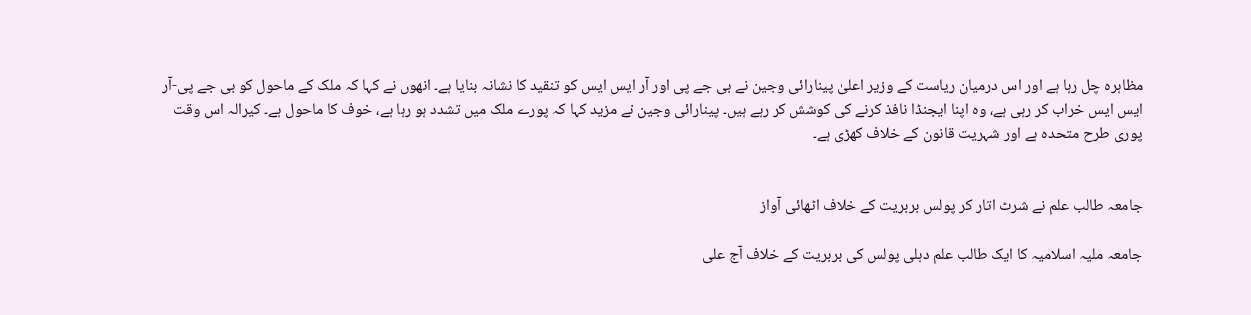مظاہرہ چل رہا ہے اور اس درمیان ریاست کے وزیر اعلیٰ پینارائی وجین نے بی جے پی اور آر ایس ایس کو تنقید کا نشانہ بنایا ہے۔ انھوں نے کہا کہ ملک کے ماحول کو بی جے پی-آر ایس ایس خراب کر رہی ہے، وہ اپنا ایجنڈا نافذ کرنے کی کوشش کر رہے ہیں۔ پینارائی وجین نے مزید کہا کہ پورے ملک میں تشدد ہو رہا ہے، خوف کا ماحول ہے۔ کیرالہ اس وقت پوری طرح متحدہ ہے اور شہریت قانون کے خلاف کھڑی ہے۔


جامعہ طالب علم نے شرٹ اتار کر پولس بربریت کے خلاف اٹھائی آواز

جامعہ ملیہ اسلامیہ کا ایک طالب علم دہلی پولس کی بربریت کے خلاف آج علی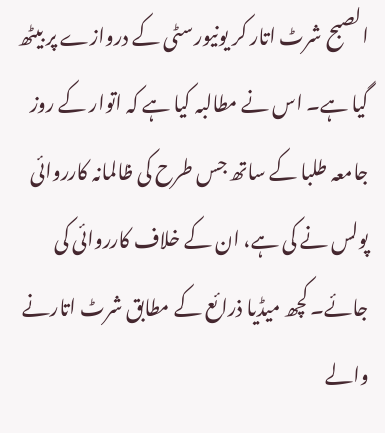الصبح شرٹ اتار کر یونیورسٹی کے دروازے پر بیٹھ گیا ہے۔ اس نے مطالبہ کیا ہے کہ اتوار کے روز جامعہ طلبا کے ساتھ جس طرح کی ظالمانہ کارروائی پولس نے کی ہے، ان کے خلاف کارروائی کی جائے۔ کچھ میڈیا ذرائع کے مطابق شرٹ اتارنے والے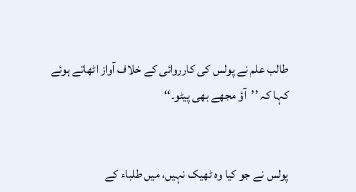طالب علم نے پولس کی کارروائی کے خلاف آواز اٹھاتے ہوئے کہا کہ ’’آؤ مجھے بھی پیٹو۔‘‘


پولس نے جو کیا وہ ٹھیک نہیں، میں طلباء کے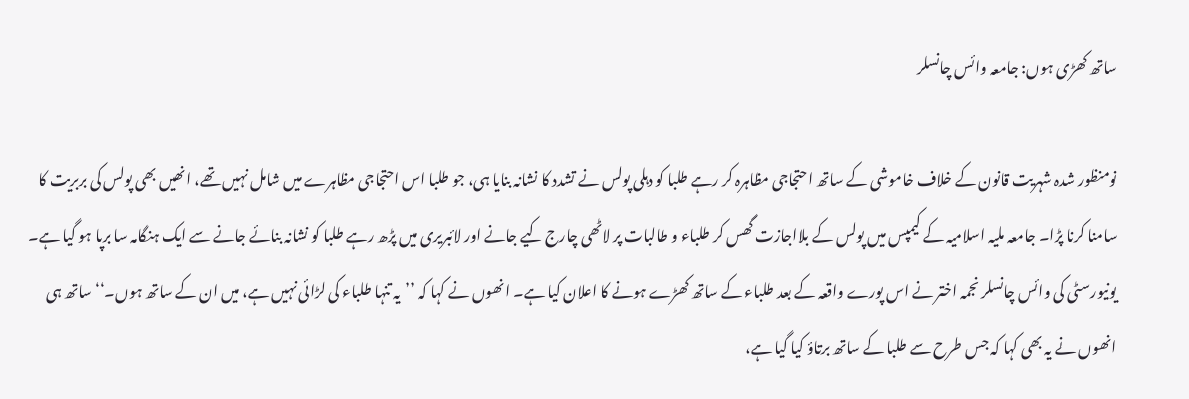ساتھ کھڑی ہوں: جامعہ وائس چانسلر

نومنظور شدہ شہریت قانون کے خلاف خاموشی کے ساتھ احتجاجی مظاہرہ کر رہے طلبا کو دہلی پولس نے تشدد کا نشانہ بنایا ہی، جو طلبا اس احتجاجی مظاہرے میں شامل نہیں تھے، انھیں بھی پولس کی بربریت کا سامنا کرنا پڑا۔ جامعہ ملیہ اسلامیہ کے کیمپس میں پولس کے بلااجازت گھس کر طلباء و طالبات پر لاٹھی چارج کیے جانے اور لائبریری میں پڑھ رہے طلبا کو نشانہ بنائے جانے سے ایک ہنگامہ سا برپا ہو گیا ہے۔ یونیورسٹی کی وائس چانسلر نجمہ اختر نے اس پورے واقعہ کے بعد طلباء کے ساتھ کھڑے ہونے کا اعلان کیا ہے۔ انھوں نے کہا کہ ’’یہ تنہا طلباء کی لڑائی نہیں ہے، میں ان کے ساتھ ہوں۔‘‘ ساتھ ہی انھوں نے یہ بھی کہا کہ جس طرح سے طلبا کے ساتھ برتاؤ کیا گیا ہے،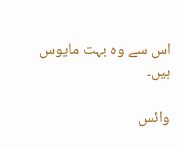اس سے وہ بہت مایوس ہیں۔

وائس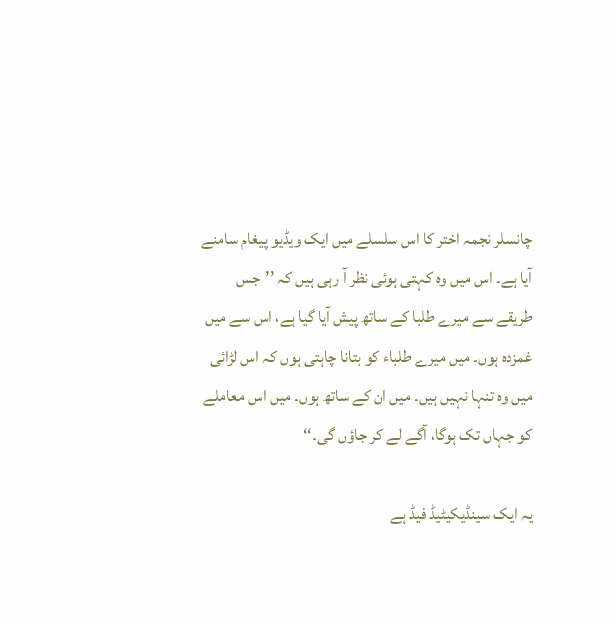چانسلر نجمہ اختر کا اس سلسلے میں ایک ویڈیو پیغام سامنے آیا ہے۔ اس میں وہ کہتی ہوئی نظر آ رہی ہیں کہ ’’جس طریقے سے میرے طلبا کے ساتھ پیش آیا گیا ہے، اس سے میں غمزدہ ہوں۔ میں میرے طلباء کو بتانا چاہتی ہوں کہ اس لڑائی میں وہ تنہا نہیں ہیں۔ میں ان کے ساتھ ہوں۔ میں اس معاملے کو جہاں تک ہوگا، آگے لے کر جاؤں گی۔‘‘

یہ ایک سینڈیکیٹیڈ فیڈ ہے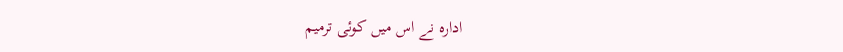ادارہ نے اس میں کوئی ترمیم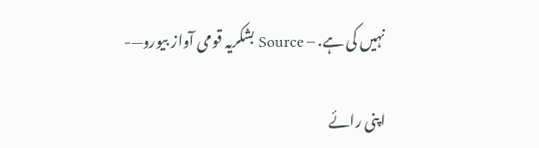نہیں کی ہے. – Source بشکریہ قومی آواز بیورو—-

اپنی رائے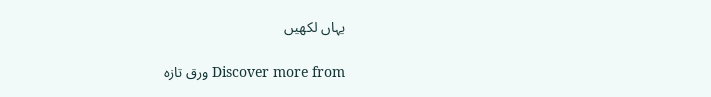یہاں لکھیں

Discover more from ورق تازہ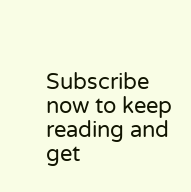Subscribe now to keep reading and get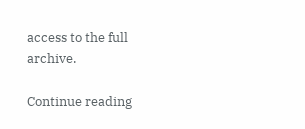access to the full archive.

Continue reading